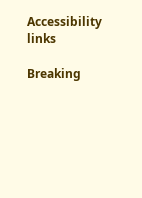Accessibility links

Breaking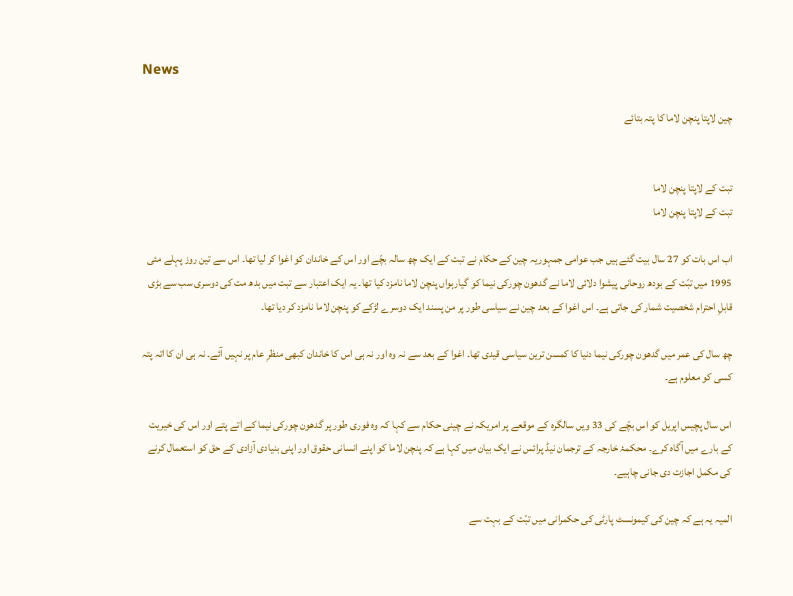News

چین لاپتا پنچن لاما کا پتہ بتائے


تبت کے لاپتا پنچن لاما
تبت کے لاپتا پنچن لاما

اب اس بات کو 27 سال بیت گئے ہیں جب عوامی جمہوریہ چین کے حکام نے تبت کے ایک چھ سالہ بچّے اور اس کے خاندان کو اغوا کر لیا تھا۔ اس سے تین روز پہلے مئی 1995 میں تبّت کے بودھ روحانی پیشوا دلائی لاما نے گدھون چورکی نیما کو گیارہواں پنچن لاما نامزد کیا تھا۔ یہ ایک اعتبار سے تبت میں بدھ مت کی دوسری سب سے بڑی قابلِ احترام شخصیت شمار کی جاتی ہے۔ اس اغوا کے بعد چین نے سیاسی طور پر من پسند ایک دوسرے لڑکے کو پنچن لاما نامزد کر دیا تھا۔

چھ سال کی عمر میں گدھون چورکی نیما دنیا کا کمسن ترین سیاسی قیدی تھا۔ اغوا کے بعد سے نہ وہ اور نہ ہی اس کا خاندان کبھی منظرِ عام پر نہیں آئے۔ نہ ہی ان کا اتہ پتہ کسی کو معلوم ہے۔

اس سال پچیس اپریل کو اس بچّے کی 33 ویں سالگرہ کے موقعے پر امریکہ نے چینی حکام سے کہا کہ وہ فوری طور پر گدھون چورکی نیما کے اتے پتے اور اس کی خیریت کے بارے میں آگاہ کرے۔ محکمۂ خارجہ کے ترجمان نیڈ پرائس نے ایک بیان میں کہا ہے کہ پنچن لاما کو اپنے انسانی حقوق اور اپنی بنیادی آزادی کے حق کو استعمال کرنے کی مکمل اجازت دی جانی چاہیے۔

المیہ یہ ہے کہ چین کی کیمونسٹ پارٹی کی حکمرانی میں تبّت کے بہت سے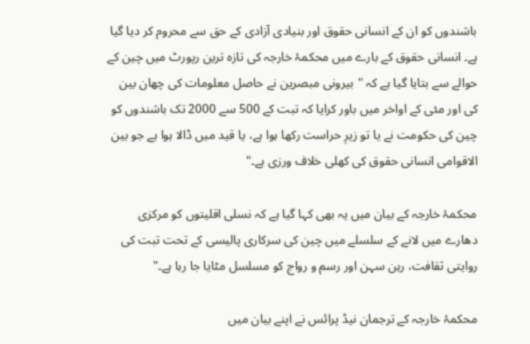باشندوں کو ان کے انسانی حقوق اور بنیادی آزادی کے حق سے محروم کر دیا گیا ہے۔ انسانی حقوق کے بارے میں محکمۂ خارجہ کی تازہ ترین رپورٹ میں چین کے حوالے سے بتایا گیا ہے کہ "بیرونی مبصرین نے حاصل معلومات کی چھان بین کی اور مئی کے اواخر میں باور کرایا کہ تبت کے 500 سے 2000 تک باشندوں کو چین کی حکومت نے یا تو زیرِ حراست رکھا ہوا ہے، یا قید میں ڈالا ہوا ہے جو بین الاقوامی انسانی حقوق کی کھلی خلاف ورزی ہے۔"

محکمۂ خارجہ کے بیان میں یہ بھی کہا گیا ہے کہ نسلی اقلیتوں کو مرکزی دھارے میں لانے کے سلسلے میں چین کی سرکاری پالیسی کے تحت تبت کی روایتی ثقافت، رہن سہن اور رسم و رواج کو مسلسل مٹایا جا رہا ہے۔"

محکمۂ خارجہ کے ترجمان نیڈ پرائس نے اپنے بیان میں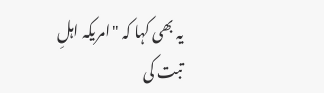یہ بھی کہا کہ "امریکہ اہلِ تبت کی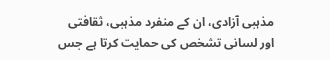مذہبی آزادی، ان کے منفرد مذہبی، ثقافتی اور لسانی تشخص کی حمایت کرتا ہے جس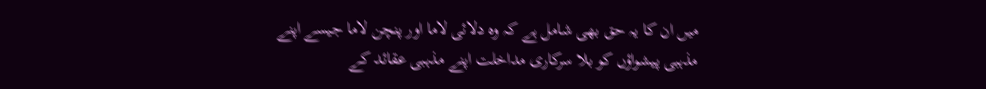میں ان کا یہ حق بھی شامل ہے کہ وہ دلائی لاما اور پنچن لاما جیسے اپنے مذہبی پیشواؤں کو بلا سرکاری مداخلت اپنے مذہبی عقائد کے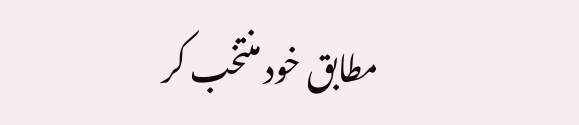مطابق خود منتخب کر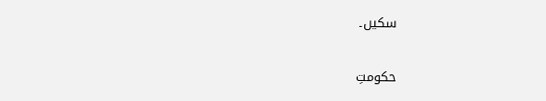سکیں۔

حکومتِ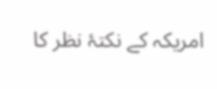امریکہ کے نکتۂ نظر کا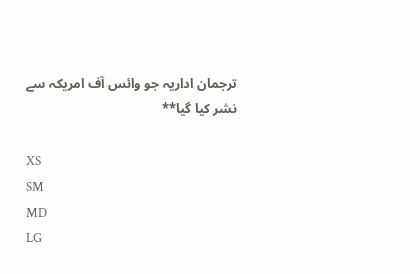ترجمان اداریہ جو وائس آف امریکہ سے نشر کیا گیا**

XS
SM
MD
LG